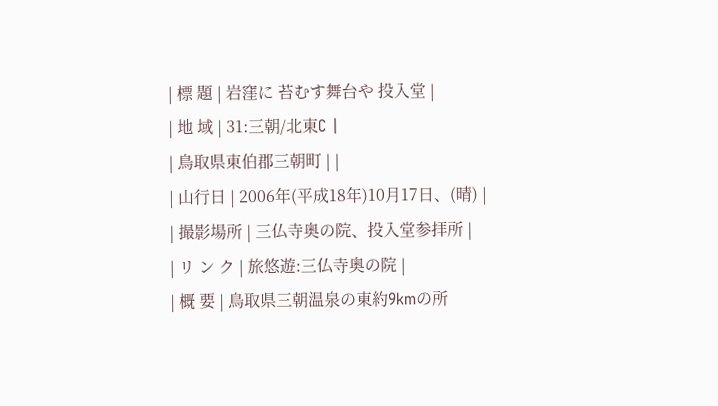| 標 題 | 岩窪に 苔むす舞台や 投入堂 |
| 地 域 | 31:三朝/北東C |
| 鳥取県東伯郡三朝町 | |
| 山行日 | 2006年(平成18年)10月17日、(晴) |
| 撮影場所 | 三仏寺奥の院、投入堂参拝所 |
| リ ン ク | 旅悠遊:三仏寺奥の院 |
| 概 要 | 鳥取県三朝温泉の東約9kmの所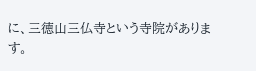に、三徳山三仏寺という寺院があります。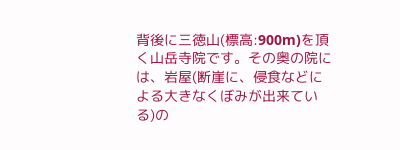背後に三徳山(標高:900m)を頂く山岳寺院です。その奥の院には、岩屋(断崖に、侵食などによる大きなくぼみが出来ている)の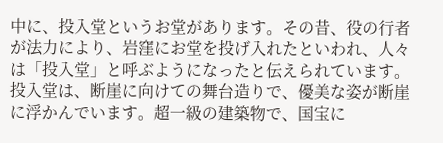中に、投入堂というお堂があります。その昔、役の行者が法力により、岩窪にお堂を投げ入れたといわれ、人々は「投入堂」と呼ぶようになったと伝えられています。投入堂は、断崖に向けての舞台造りで、優美な姿が断崖に浮かんでいます。超一級の建築物で、国宝に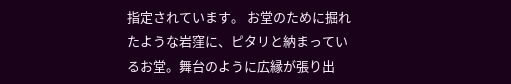指定されています。 お堂のために掘れたような岩窪に、ピタリと納まっているお堂。舞台のように広縁が張り出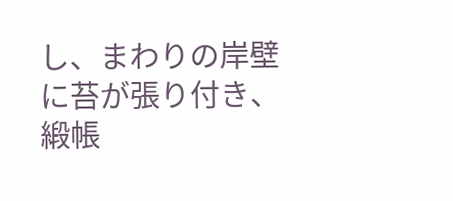し、まわりの岸壁に苔が張り付き、緞帳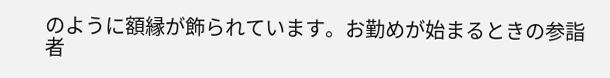のように額縁が飾られています。お勤めが始まるときの参詣者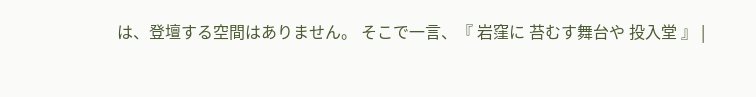は、登壇する空間はありません。 そこで一言、『 岩窪に 苔むす舞台や 投入堂 』 |